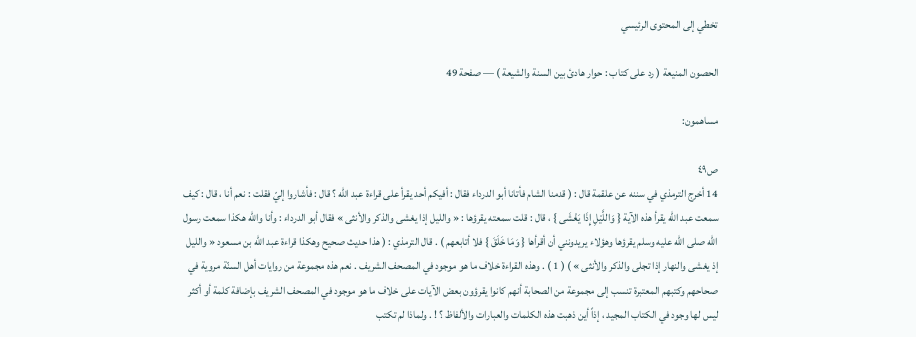تخطي إلى المحتوى الرئيسي

الحصون المنيعة ( رد على كتاب : حوار هادئ بين السنة والشيعة ) — صفحة 49

مساهمون:

ص٤٩
14 أخرج الترمذي في سننه عن علقمة قال : ( قدمنا الشام فأتانا أبو الدرداء فقال : أفيكم أحد يقرأ على قراءة عبد الله ؟ قال : فأشاروا إليّ فقلت : نعم أنا ، قال : كيف سمعت عبد الله يقرأ هذه الآية { وَاللَّيْلِ إِذَا يَغْشَى } ، قال : قلت سمعته يقرؤها : « والليل إذا يغشى والذكر والأنثى » فقال أبو الدرداء : وأنا والله هكذا سمعت رسول الله صلى الله عليه وسلم يقرؤها وهؤلاء يريدونني أن أقرأها { وَمَا خَلَقَ } فلا أتابعهم ) . قال الترمذي : ( هذا حديث صحيح وهكذا قراءة عبد الله بن مسعود « والليل إذ يغشى والنهار إذا تجلى والذكر والأنثى » ) ( 1 ) . وهذه القراءة خلاف ما هو موجود في المصحف الشريف . نعم هذه مجموعة من روايات أهل السنّة مروية في صحاحهم وكتبهم المعتبرة تنسب إلى مجموعة من الصحابة أنهم كانوا يقرؤون بعض الآيات على خلاف ما هو موجود في المصحف الشريف بإضافة كلمة أو أكثر ليس لها وجود في الكتاب المجيد ، إذاً أين ذهبت هذه الكلمات والعبارات والألفاظ ؟ ! . ولماذا لم تكتب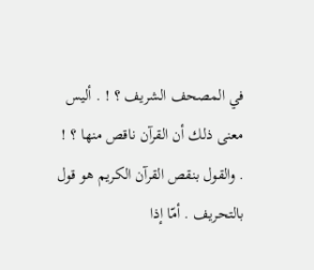في المصحف الشريف ؟ ! . أليس معنى ذلك أن القرآن ناقص منها ؟ ! . والقول بنقص القرآن الكريم هو قول بالتحريف . أمّا إذا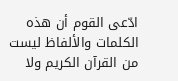ادّعى القوم أن هذه الكلمات والألفاظ ليست من القرآن الكريم ولا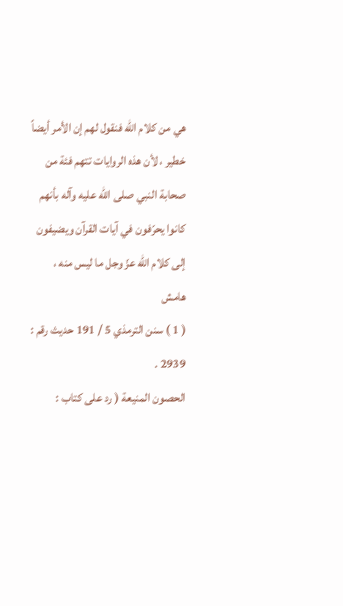هي من كلام الله فنقول لهم إن الأمر أيضاً خطير ، لأن هذه الروايات تتهم فئة من صحابة النبي صلى الله عليه وآله بأنهم كانوا يحرّفون في آيات القرآن ويضيفون إلى كلام الله عزّ وجل ما ليس منه ،
هامش
( 1 ) سنن الترمذي 5 / 191 حديث رقم : 2939 .
الحصون المنيعة ( رد على كتاب :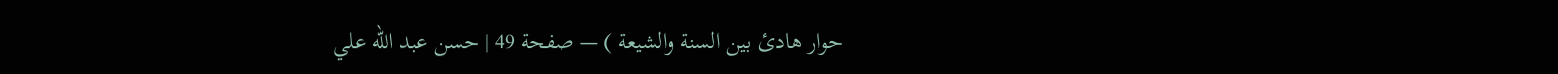حوار هادئ بين السنة والشيعة ) — صفحة 49 | حسن عبد الله علي